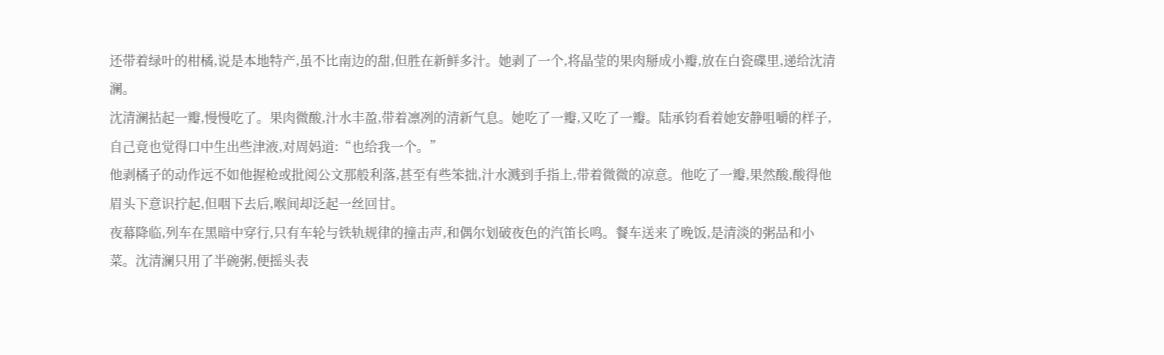还带着绿叶的柑橘,说是本地特产,虽不比南边的甜,但胜在新鲜多汁。她剥了一个,将晶莹的果肉掰成小瓣,放在白瓷碟里,递给沈清澜。
沈清澜拈起一瓣,慢慢吃了。果肉微酸,汁水丰盈,带着凛冽的清新气息。她吃了一瓣,又吃了一瓣。陆承钧看着她安静咀嚼的样子,自己竟也觉得口中生出些津液,对周妈道:“也给我一个。”
他剥橘子的动作远不如他握枪或批阅公文那般利落,甚至有些笨拙,汁水溅到手指上,带着微微的凉意。他吃了一瓣,果然酸,酸得他眉头下意识拧起,但咽下去后,喉间却泛起一丝回甘。
夜幕降临,列车在黑暗中穿行,只有车轮与铁轨规律的撞击声,和偶尔划破夜色的汽笛长鸣。餐车送来了晚饭,是清淡的粥品和小菜。沈清澜只用了半碗粥,便摇头表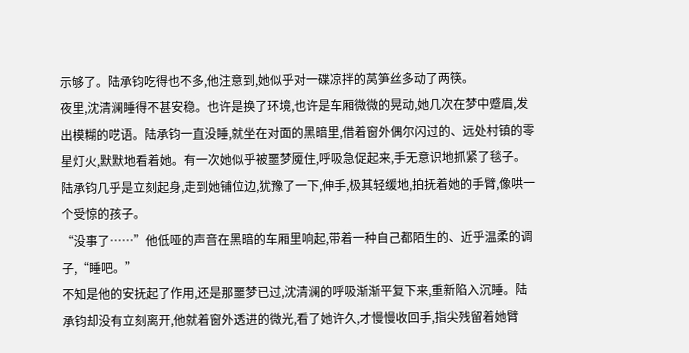示够了。陆承钧吃得也不多,他注意到,她似乎对一碟凉拌的莴笋丝多动了两筷。
夜里,沈清澜睡得不甚安稳。也许是换了环境,也许是车厢微微的晃动,她几次在梦中蹙眉,发出模糊的呓语。陆承钧一直没睡,就坐在对面的黑暗里,借着窗外偶尔闪过的、远处村镇的零星灯火,默默地看着她。有一次她似乎被噩梦魇住,呼吸急促起来,手无意识地抓紧了毯子。陆承钧几乎是立刻起身,走到她铺位边,犹豫了一下,伸手,极其轻缓地,拍抚着她的手臂,像哄一个受惊的孩子。
“没事了……”他低哑的声音在黑暗的车厢里响起,带着一种自己都陌生的、近乎温柔的调子,“睡吧。”
不知是他的安抚起了作用,还是那噩梦已过,沈清澜的呼吸渐渐平复下来,重新陷入沉睡。陆承钧却没有立刻离开,他就着窗外透进的微光,看了她许久,才慢慢收回手,指尖残留着她臂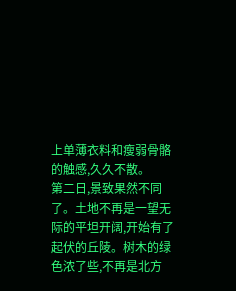上单薄衣料和瘦弱骨骼的触感,久久不散。
第二日,景致果然不同了。土地不再是一望无际的平坦开阔,开始有了起伏的丘陵。树木的绿色浓了些,不再是北方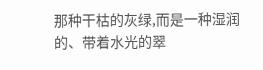那种干枯的灰绿,而是一种湿润的、带着水光的翠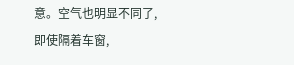意。空气也明显不同了,即使隔着车窗,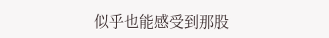似乎也能感受到那股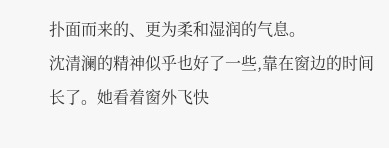扑面而来的、更为柔和湿润的气息。
沈清澜的精神似乎也好了一些,靠在窗边的时间长了。她看着窗外飞快